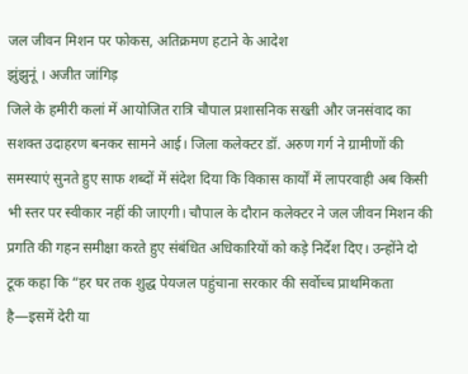जल जीवन मिशन पर फोकस, अतिक्रमण हटाने के आदेश
झुंझुनूं । अजीत जांगिड़
जिले के हमीरी कलां में आयोजित रात्रि चौपाल प्रशासनिक सख्ती और जनसंवाद का सशक्त उदाहरण बनकर सामने आई। जिला कलेक्टर डॉ. अरुण गर्ग ने ग्रामीणों की समस्याएं सुनते हुए साफ शब्दों में संदेश दिया कि विकास कार्यों में लापरवाही अब किसी भी स्तर पर स्वीकार नहीं की जाएगी। चौपाल के दौरान कलेक्टर ने जल जीवन मिशन की प्रगति की गहन समीक्षा करते हुए संबंधित अधिकारियों को कड़े निर्देश दिए। उन्होंने दो टूक कहा कि “हर घर तक शुद्ध पेयजल पहुंचाना सरकार की सर्वोच्च प्राथमिकता है—इसमें देरी या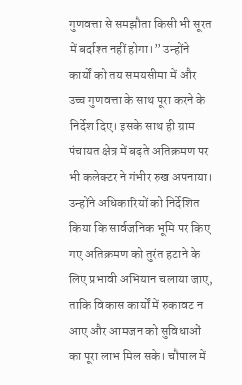गुणवत्ता से समझौता किसी भी सूरत में बर्दाश्त नहीं होगा।” उन्होंने कार्यों को तय समयसीमा में और उच्च गुणवत्ता के साथ पूरा करने के निर्देश दिए। इसके साथ ही ग्राम पंचायत क्षेत्र में बढ़ते अतिक्रमण पर भी कलेक्टर ने गंभीर रुख अपनाया। उन्होंने अधिकारियों को निर्देशित किया कि सार्वजनिक भूमि पर किए गए अतिक्रमण को तुरंत हटाने के लिए प्रभावी अभियान चलाया जाए, ताकि विकास कार्यों में रुकावट न आए और आमजन को सुविधाओं का पूरा लाभ मिल सके। चौपाल में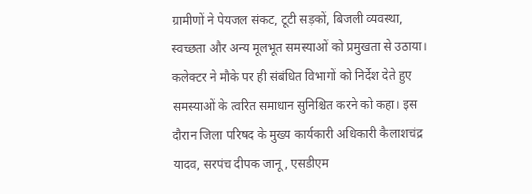ग्रामीणों ने पेयजल संकट, टूटी सड़कों, बिजली व्यवस्था, स्वच्छता और अन्य मूलभूत समस्याओं को प्रमुखता से उठाया। कलेक्टर ने मौके पर ही संबंधित विभागों को निर्देश देते हुए समस्याओं के त्वरित समाधान सुनिश्चित करने को कहा। इस दौरान जिला परिषद के मुख्य कार्यकारी अधिकारी कैलाशचंद्र यादव, सरपंच दीपक जानू, एसडीएम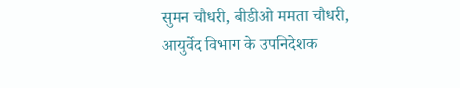सुमन चौधरी, बीडीओ ममता चौधरी, आयुर्वेद विभाग के उपनिदेशक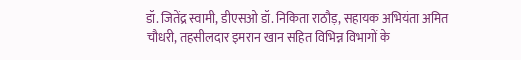डॉ. जितेंद्र स्वामी, डीएसओ डॉ. निकिता राठौड़, सहायक अभियंता अमित चौधरी, तहसीलदार इमरान खान सहित विभिन्न विभागों के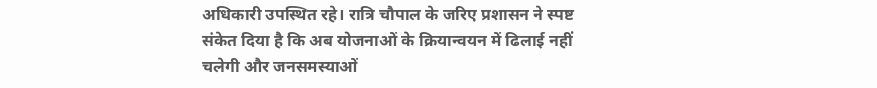अधिकारी उपस्थित रहे। रात्रि चौपाल के जरिए प्रशासन ने स्पष्ट संकेत दिया है कि अब योजनाओं के क्रियान्वयन में ढिलाई नहीं चलेगी और जनसमस्याओं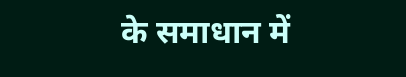के समाधान में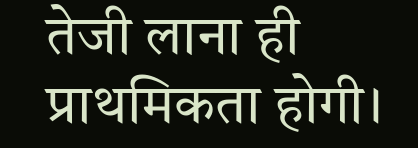तेजी लाना ही प्राथमिकता होगी।